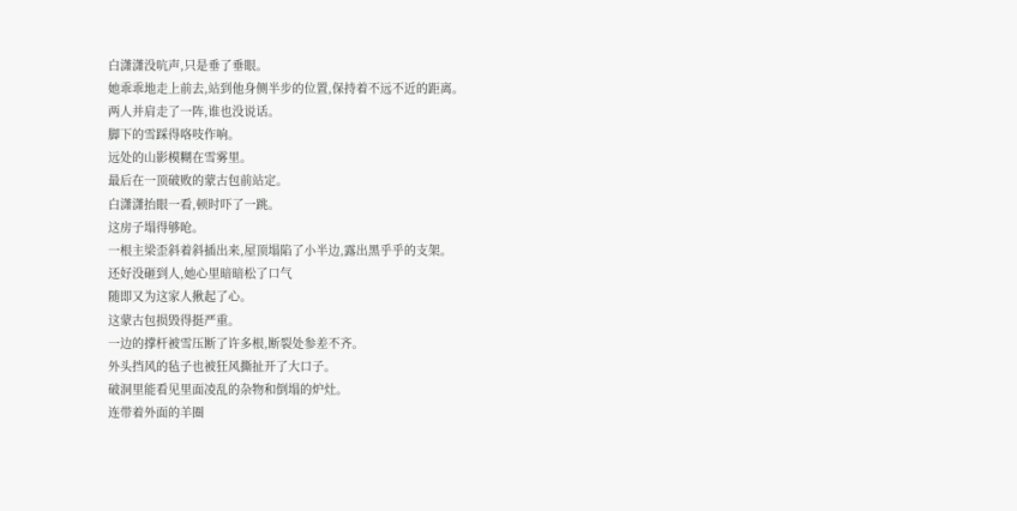白潇潇没吭声,只是垂了垂眼。
她乖乖地走上前去,站到他身侧半步的位置,保持着不远不近的距离。
两人并肩走了一阵,谁也没说话。
脚下的雪踩得咯吱作响。
远处的山影模糊在雪雾里。
最后在一顶破败的蒙古包前站定。
白潇潇抬眼一看,顿时吓了一跳。
这房子塌得够呛。
一根主梁歪斜着斜插出来,屋顶塌陷了小半边,露出黑乎乎的支架。
还好没砸到人,她心里暗暗松了口气
随即又为这家人揪起了心。
这蒙古包损毁得挺严重。
一边的撑杆被雪压断了许多根,断裂处参差不齐。
外头挡风的毡子也被狂风撕扯开了大口子。
破洞里能看见里面凌乱的杂物和倒塌的炉灶。
连带着外面的羊圈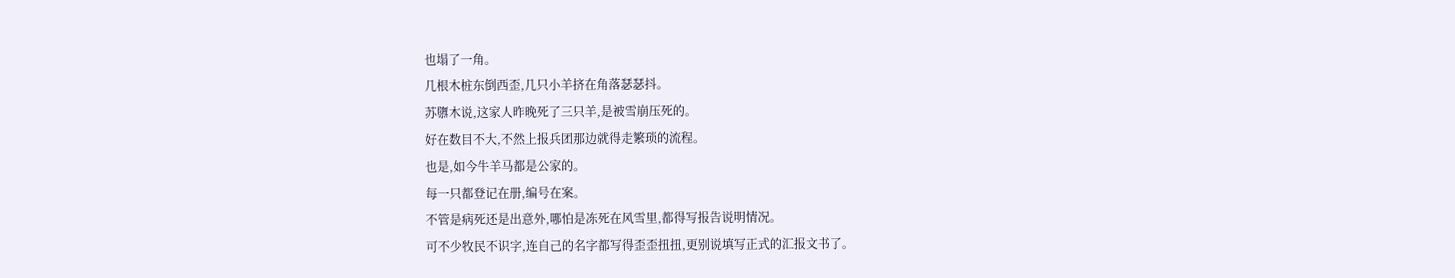也塌了一角。
几根木桩东倒西歪,几只小羊挤在角落瑟瑟抖。
苏隳木说,这家人昨晚死了三只羊,是被雪崩压死的。
好在数目不大,不然上报兵团那边就得走繁琐的流程。
也是,如今牛羊马都是公家的。
每一只都登记在册,编号在案。
不管是病死还是出意外,哪怕是冻死在风雪里,都得写报告说明情况。
可不少牧民不识字,连自己的名字都写得歪歪扭扭,更别说填写正式的汇报文书了。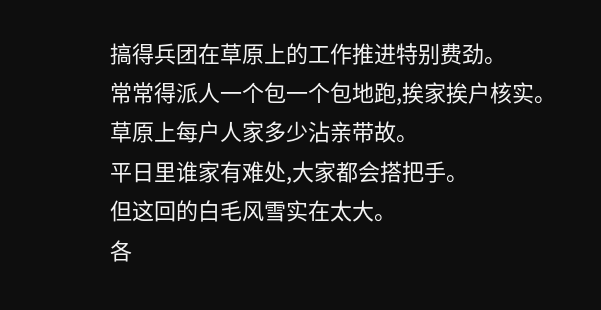搞得兵团在草原上的工作推进特别费劲。
常常得派人一个包一个包地跑,挨家挨户核实。
草原上每户人家多少沾亲带故。
平日里谁家有难处,大家都会搭把手。
但这回的白毛风雪实在太大。
各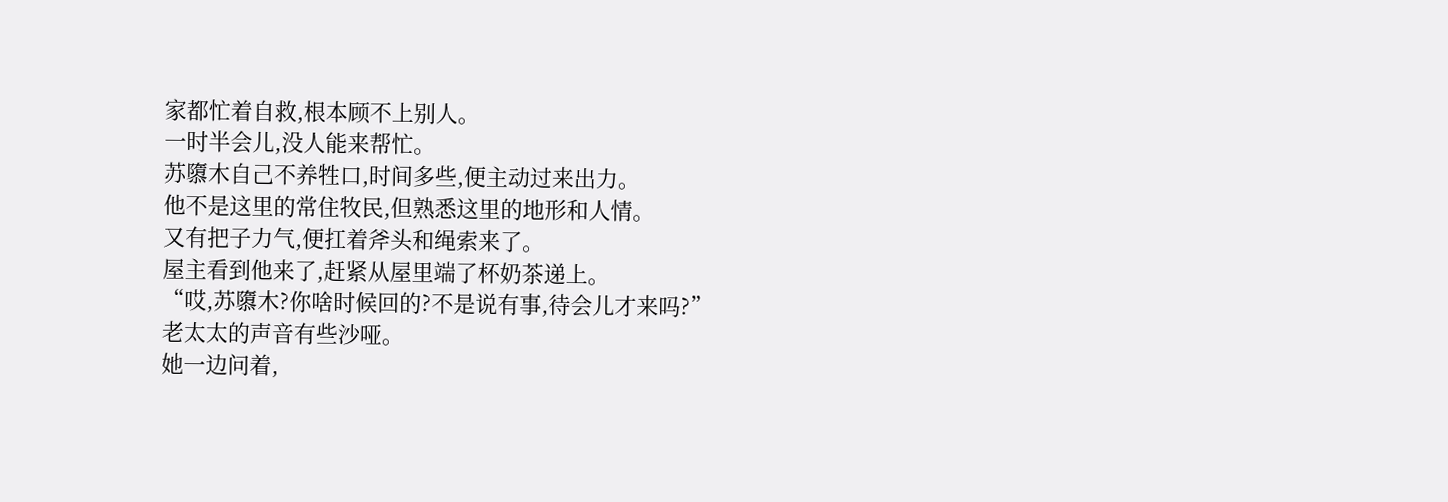家都忙着自救,根本顾不上别人。
一时半会儿,没人能来帮忙。
苏隳木自己不养牲口,时间多些,便主动过来出力。
他不是这里的常住牧民,但熟悉这里的地形和人情。
又有把子力气,便扛着斧头和绳索来了。
屋主看到他来了,赶紧从屋里端了杯奶茶递上。
“哎,苏隳木?你啥时候回的?不是说有事,待会儿才来吗?”
老太太的声音有些沙哑。
她一边问着,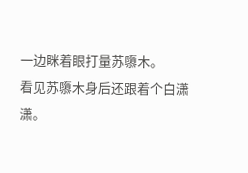一边眯着眼打量苏隳木。
看见苏隳木身后还跟着个白潇潇。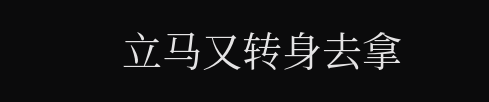立马又转身去拿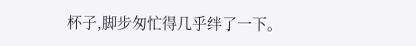杯子,脚步匆忙得几乎绊了一下。